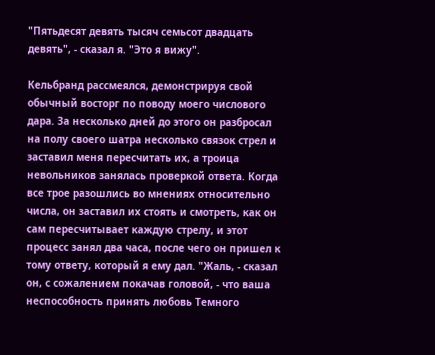"Пятьдесят девять тысяч семьсот двадцать девять", - сказал я. "Это я вижу".

Кельбранд рассмеялся, демонстрируя свой обычный восторг по поводу моего числового дара. За несколько дней до этого он разбросал на полу своего шатра несколько связок стрел и заставил меня пересчитать их, а троица невольников занялась проверкой ответа. Когда все трое разошлись во мнениях относительно числа, он заставил их стоять и смотреть, как он сам пересчитывает каждую стрелу, и этот процесс занял два часа, после чего он пришел к тому ответу, который я ему дал. "Жаль, - сказал он, с сожалением покачав головой, - что ваша неспособность принять любовь Темного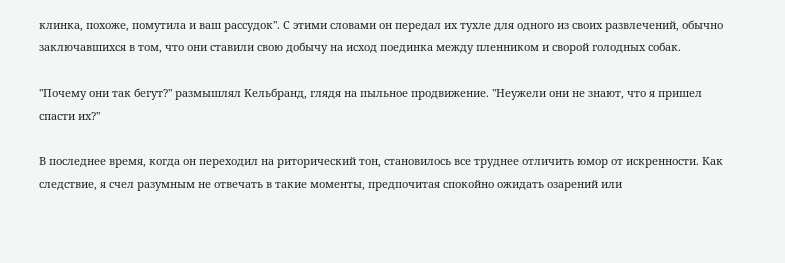клинка, похоже, помутила и ваш рассудок". С этими словами он передал их тухле для одного из своих развлечений, обычно заключавшихся в том, что они ставили свою добычу на исход поединка между пленником и сворой голодных собак.

"Почему они так бегут?" размышлял Кельбранд, глядя на пыльное продвижение. "Неужели они не знают, что я пришел спасти их?"

В последнее время, когда он переходил на риторический тон, становилось все труднее отличить юмор от искренности. Как следствие, я счел разумным не отвечать в такие моменты, предпочитая спокойно ожидать озарений или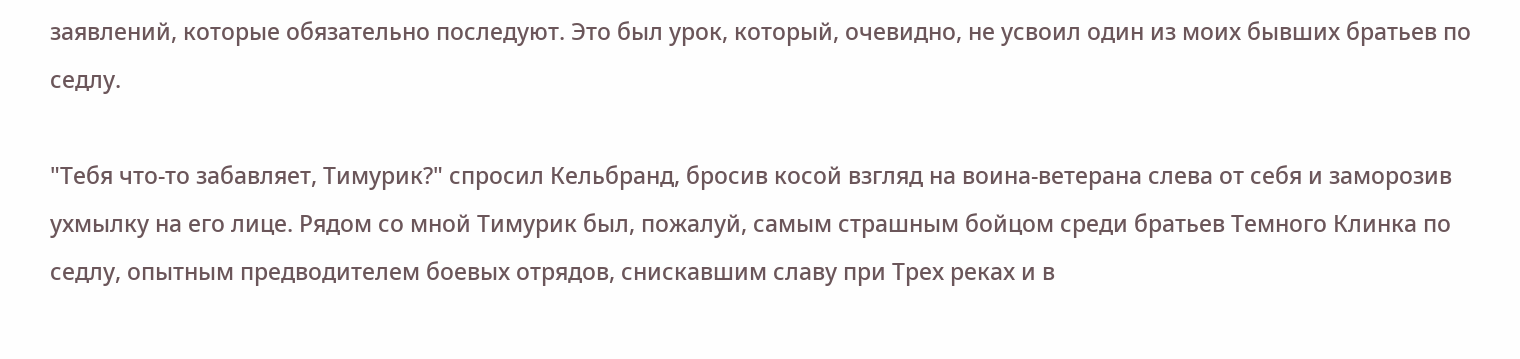заявлений, которые обязательно последуют. Это был урок, который, очевидно, не усвоил один из моих бывших братьев по седлу.

"Тебя что-то забавляет, Тимурик?" спросил Кельбранд, бросив косой взгляд на воина-ветерана слева от себя и заморозив ухмылку на его лице. Рядом со мной Тимурик был, пожалуй, самым страшным бойцом среди братьев Темного Клинка по седлу, опытным предводителем боевых отрядов, снискавшим славу при Трех реках и в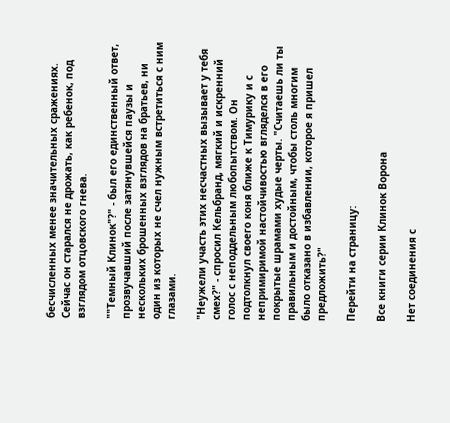бесчисленных менее значительных сражениях. Сейчас он старался не дрожать, как ребенок, под взглядом отцовского гнева.

""Темный Клинок"?" - был его единственный ответ, прозвучавший после затянувшейся паузы и нескольких брошенных взглядов на братьев, ни один из которых не счел нужным встретиться с ним глазами.

"Неужели участь этих несчастных вызывает у тебя смех?" - спросил Кельбранд, мягкий и искренний голос с неподдельным любопытством. Он подтолкнул своего коня ближе к Тимурику и с непримиримой настойчивостью вгляделся в его покрытые шрамами худые черты. "Считаешь ли ты правильным и достойным, чтобы столь многим было отказано в избавлении, которое я пришел предложить?"

Перейти на страницу:

Все книги серии Клинок Ворона

Нет соединения с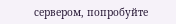сервером, попробуйте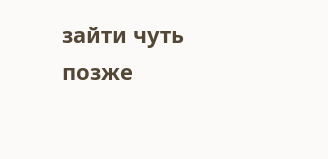зайти чуть позже